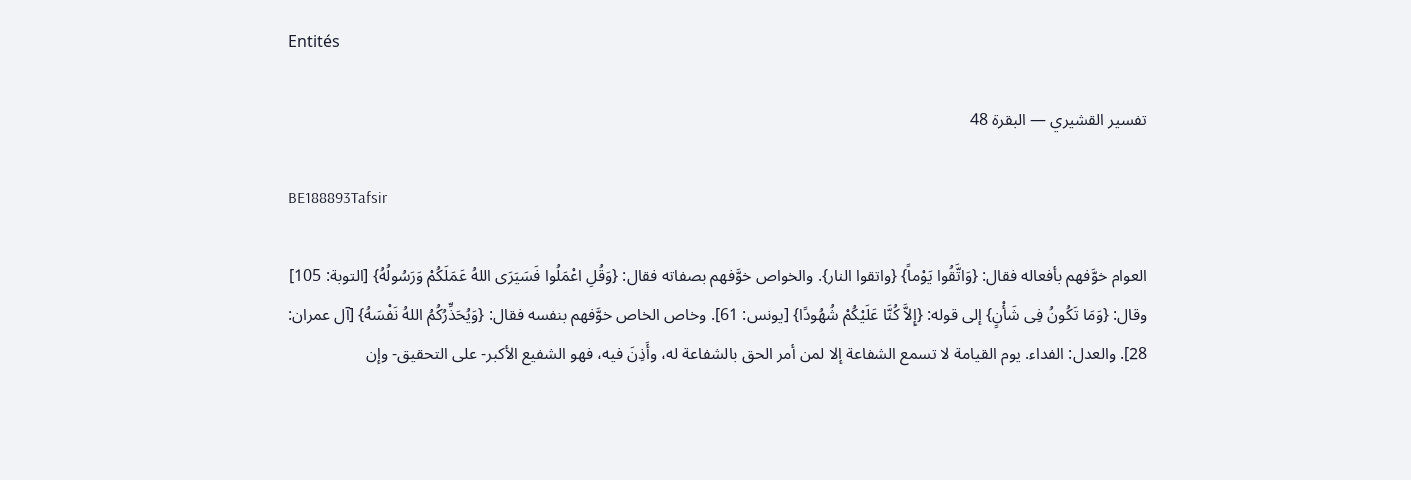Entités

تفسير القشيري — البقرة 48

BE188893Tafsir

العوام خوَّفهم بأفعاله فقال: {وَاتَّقُوا يَوْماً} {واتقوا النار}. والخواص خوَّفهم بصفاته فقال: {وَقُلِ اعْمَلُوا فَسَيَرَى اللهُ عَمَلَكُمْ وَرَسُولُهُ} [التوبة: 105] وقال: {وَمَا تَكُونُ فِى شَأْنٍ} إلى قوله: {إِلاَّ كُنَّا عَلَيْكُمْ شُهُودًا} [يونس: 61]. وخاص الخاص خوَّفهم بنفسه فقال: {وَيُحَذِّرُكُمُ اللهُ نَفْسَهُ} [آل عمران: 28]. والعدل: الفداء. يوم القيامة لا تسمع الشفاعة إلا لمن أمر الحق بالشفاعة له، وأَذِنَ فيه، فهو الشفيع الأكبر- على التحقيق- وإن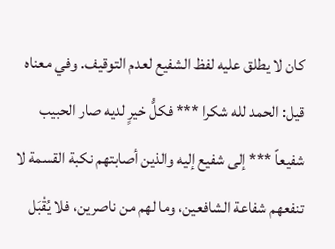كان لا يطلق عليه لفظ الشفيع لعدم التوقيف. وفي معناه قيل: الحمد لله شكرا *** فكلُّ خيرٍ لديه صار الحبيب شفيعاً *** إلى شفيع إليه والذين أصابتهم نكبة القسمة لا تنفعهم شفاعة الشافعين، وما لهم من ناصرين، فلا يُقْبَل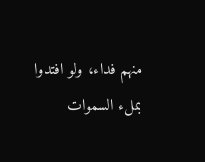منهم فداء، ولو افتدوا بملء السموات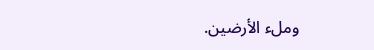وملء الأرضين.